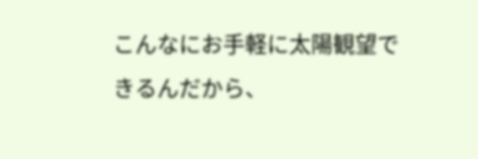こんなにお手軽に太陽観望できるんだから、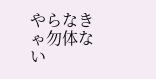やらなきゃ勿体ない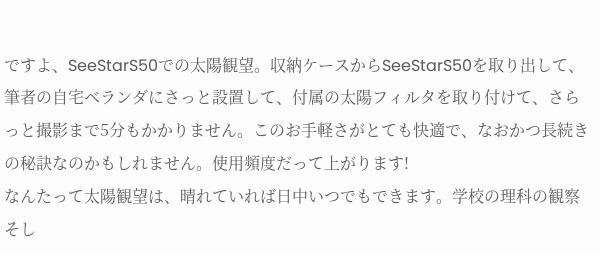ですよ、SeeStarS50での太陽観望。収納ケースからSeeStarS50を取り出して、筆者の自宅ベランダにさっと設置して、付属の太陽フィルタを取り付けて、さらっと撮影まで5分もかかりません。このお手軽さがとても快適で、なおかつ長続きの秘訣なのかもしれません。使用頻度だって上がります!
なんたって太陽観望は、晴れていれば日中いつでもできます。学校の理科の観察そし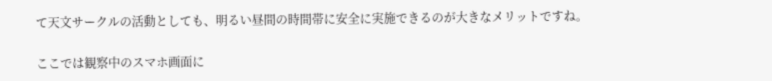て天文サークルの活動としても、明るい昼間の時間帯に安全に実施できるのが大きなメリットですね。

ここでは観察中のスマホ画面に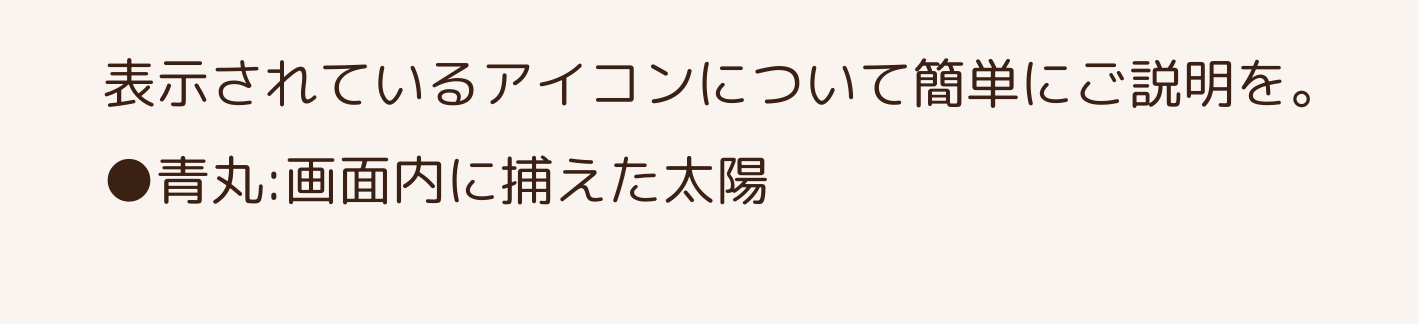表示されているアイコンについて簡単にご説明を。
●青丸:画面内に捕えた太陽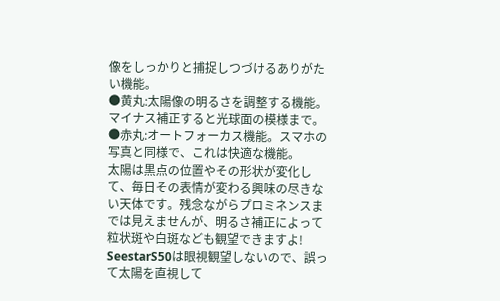像をしっかりと捕捉しつづけるありがたい機能。
●黄丸:太陽像の明るさを調整する機能。マイナス補正すると光球面の模様まで。
●赤丸:オートフォーカス機能。スマホの写真と同様で、これは快適な機能。
太陽は黒点の位置やその形状が変化して、毎日その表情が変わる興味の尽きない天体です。残念ながらプロミネンスまでは見えませんが、明るさ補正によって粒状斑や白斑なども観望できますよ!
SeestarS50は眼視観望しないので、誤って太陽を直視して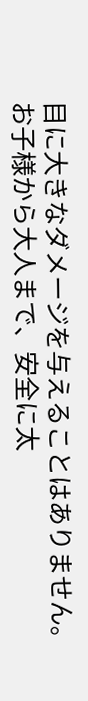目に大きなダメージを与えることはありません。お子様から大人まで、安全に太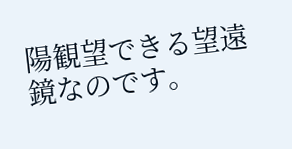陽観望できる望遠鏡なのです。